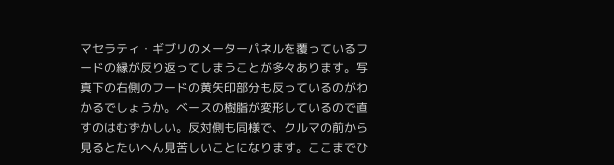マセラティ・ギブリのメーターパネルを覆っているフードの縁が反り返ってしまうことが多々あります。写真下の右側のフードの黄矢印部分も反っているのがわかるでしょうか。ベースの樹脂が変形しているので直すのはむずかしい。反対側も同様で、クルマの前から見るとたいへん見苦しいことになります。ここまでひ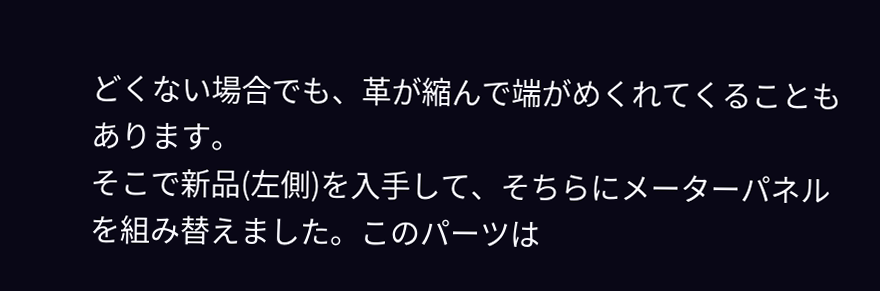どくない場合でも、革が縮んで端がめくれてくることもあります。
そこで新品(左側)を入手して、そちらにメーターパネルを組み替えました。このパーツは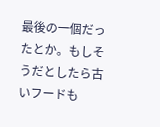最後の一個だったとか。もしそうだとしたら古いフードも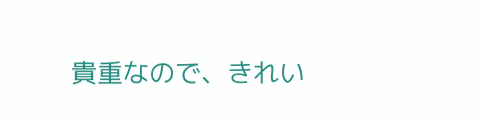貴重なので、きれい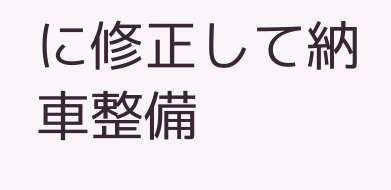に修正して納車整備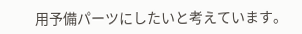用予備パーツにしたいと考えています。